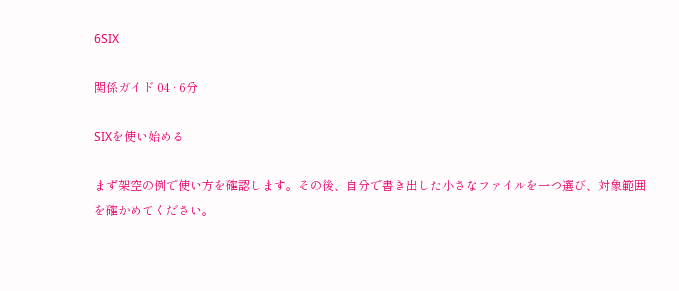6SIX

関係ガイド 04 · 6分

SIXを使い始める

まず架空の例で使い方を確認します。その後、自分で書き出した小さなファイルを一つ選び、対象範囲を確かめてください。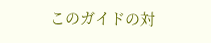このガイドの対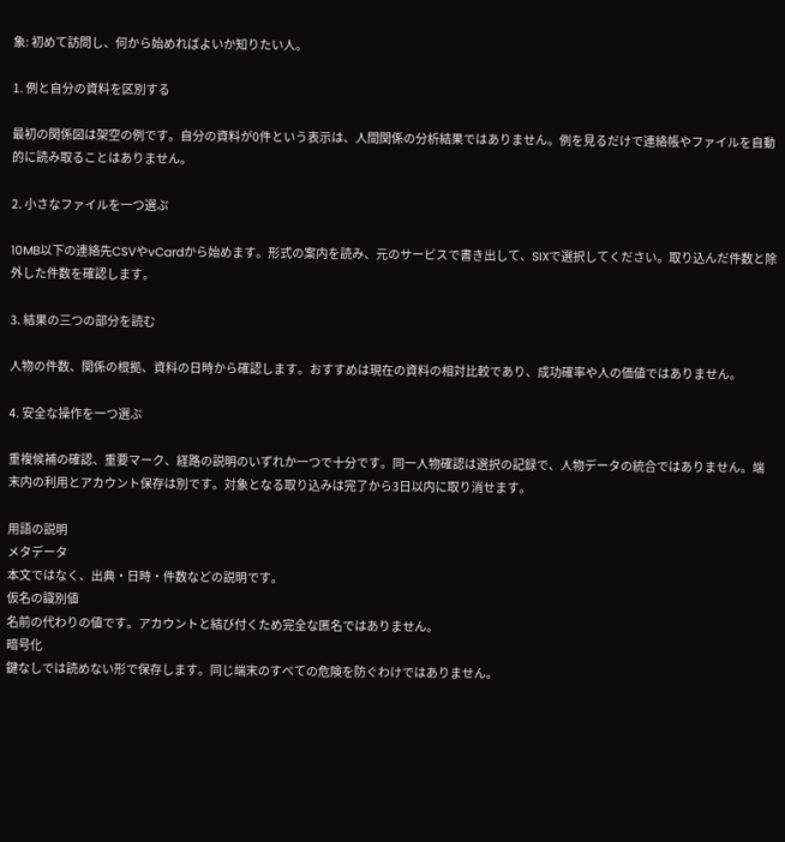象: 初めて訪問し、何から始めればよいか知りたい人。

1. 例と自分の資料を区別する

最初の関係図は架空の例です。自分の資料が0件という表示は、人間関係の分析結果ではありません。例を見るだけで連絡帳やファイルを自動的に読み取ることはありません。

2. 小さなファイルを一つ選ぶ

10MB以下の連絡先CSVやvCardから始めます。形式の案内を読み、元のサービスで書き出して、SIXで選択してください。取り込んだ件数と除外した件数を確認します。

3. 結果の三つの部分を読む

人物の件数、関係の根拠、資料の日時から確認します。おすすめは現在の資料の相対比較であり、成功確率や人の価値ではありません。

4. 安全な操作を一つ選ぶ

重複候補の確認、重要マーク、経路の説明のいずれか一つで十分です。同一人物確認は選択の記録で、人物データの統合ではありません。端末内の利用とアカウント保存は別です。対象となる取り込みは完了から3日以内に取り消せます。

用語の説明
メタデータ
本文ではなく、出典・日時・件数などの説明です。
仮名の識別値
名前の代わりの値です。アカウントと結び付くため完全な匿名ではありません。
暗号化
鍵なしでは読めない形で保存します。同じ端末のすべての危険を防ぐわけではありません。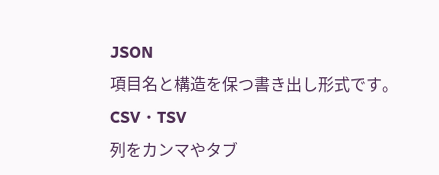JSON
項目名と構造を保つ書き出し形式です。
CSV・TSV
列をカンマやタブ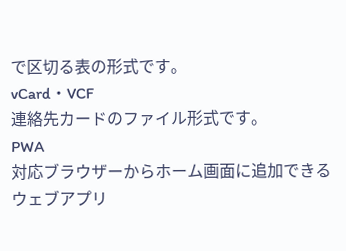で区切る表の形式です。
vCard・VCF
連絡先カードのファイル形式です。
PWA
対応ブラウザーからホーム画面に追加できるウェブアプリ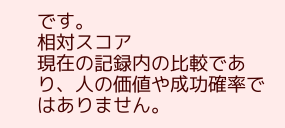です。
相対スコア
現在の記録内の比較であり、人の価値や成功確率ではありません。